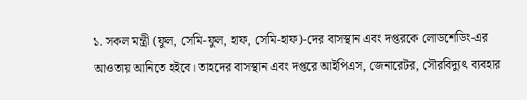১. সকল মন্ত্রী (ফুল, সেমি-ফুল, হাফ, সেমি-হাফ)-দের বাসস্থান এবং দপ্তরকে লোডশেডিং-এর আওতায় আনিতে হইবে। তাহদের বাসস্থান এবং দপ্তরে আইপিএস, জেনারেটর, সৌরবিদ্যুৎ ব্যবহার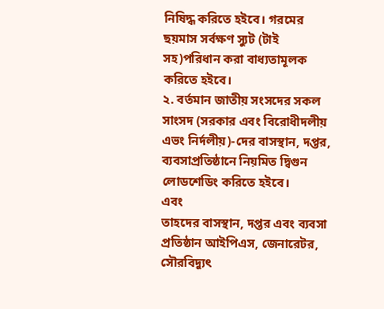নিষিদ্ধ করিতে হইবে। গরমের ছয়মাস সর্বক্ষণ স্যুট (টাই সহ)পরিধান করা বাধ্যতামূলক করিতে হইবে।
২. বর্তমান জাতীয় সংসদের সকল সাংসদ (সরকার এবং বিরোধীদলীয় এভং নির্দলীয়)-দের বাসস্থান, দপ্তর, ব্যবসাপ্রতিষ্ঠানে নিয়মিত দ্বিগুন লোডশেডিং করিতে হইবে।
এবং
তাহদের বাসস্থান, দপ্তর এবং ব্যবসা প্রতিষ্ঠান আইপিএস, জেনারেটর, সৌরবিদ্যুৎ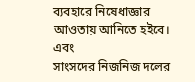ব্যবহারে নিষেধাজ্ঞার আওতায় আনিতে হইবে।
এবং
সাংসদের নিজনিজ দলের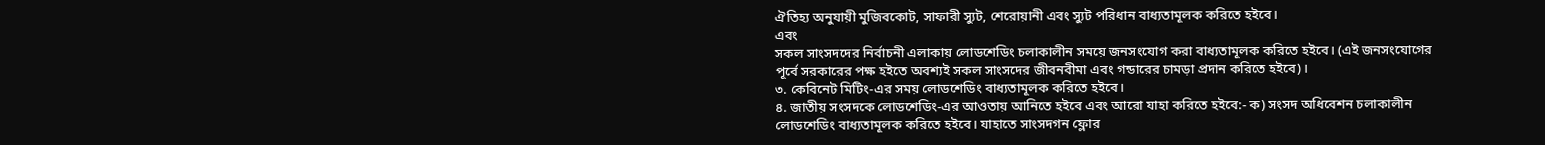ঐতিহ্য অনুযায়ী মুজিবকোট, সাফারী স্যুট, শেরোয়ানী এবং স্যুট পরিধান বাধ্যতামূলক করিতে হইবে।
এবং
সকল সাংসদদের নির্বাচনী এলাকায় লোডশেডিং চলাকালীন সময়ে জনসংযোগ করা বাধ্যতামূলক করিতে হইবে। (এই জনসংযোগের পূর্বে সরকারের পক্ষ হইতে অবশ্যই সকল সাংসদের জীবনবীমা এবং গন্ডারের চামড়া প্রদান করিতে হইবে)।
৩. কেবিনেট মিটিং-এর সময় লোডশেডিং বাধ্যতামূলক করিতে হইবে।
৪. জাতীয় সংসদকে লোডশেডিং-এর আওতায় আনিতে হইবে এবং আরো যাহা করিতে হইবে:- ক) সংসদ অধিবেশন চলাকালীন লোডশেডিং বাধ্যতামূলক করিতে হইবে। যাহাতে সাংসদগন ফ্লোর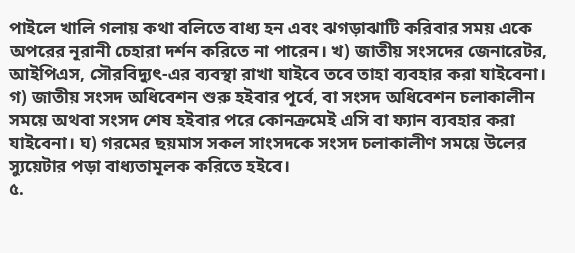পাইলে খালি গলায় কথা বলিতে বাধ্য হন এবং ঝগড়াঝাটি করিবার সময় একে অপরের নূরানী চেহারা দর্শন করিতে না পারেন। খ) জাতীয় সংসদের জেনারেটর, আইপিএস, সৌরবিদ্যুৎ-এর ব্যবস্থা রাখা যাইবে তবে তাহা ব্যবহার করা যাইবেনা। গ) জাতীয় সংসদ অধিবেশন শুরু হইবার পূর্বে, বা সংসদ অধিবেশন চলাকালীন সময়ে অথবা সংসদ শেষ হইবার পরে কোনক্রমেই এসি বা ফ্যান ব্যবহার করা যাইবেনা। ঘ) গরমের ছয়মাস সকল সাংসদকে সংসদ চলাকালীণ সময়ে উলের স্যুয়েটার পড়া বাধ্যতামূলক করিতে হইবে।
৫.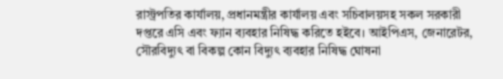রাস্ট্রপতির কার্যালয়, প্রধানমন্ত্রীর কার্যালয় এবং সচিবালয়সহ সকল সরকারী দপ্তরে এসি এবং ফ্যান ব্যবহার নিষিদ্ধ করিতে হইবে। আইপিএস, জেনারেটর, সৌরবিদ্যুৎ বা বিকল্প কোন বিদ্যুৎ ব্যবহার নিষিদ্ধ ঘোষনা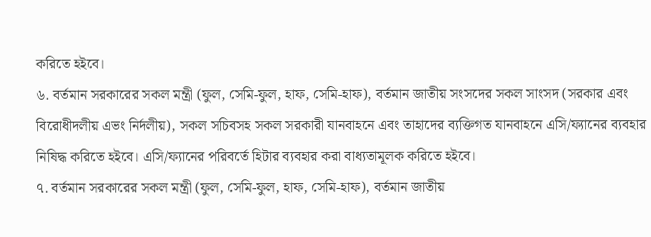করিতে হইবে।
৬. বর্তমান সরকারের সকল মন্ত্রী (ফুল, সেমি-ফুল, হাফ, সেমি-হাফ), বর্তমান জাতীয় সংসদের সকল সাংসদ (সরকার এবং বিরোধীদলীয় এভং নির্দলীয়), সকল সচিবসহ সকল সরকারী যানবাহনে এবং তাহাদের ব্যক্তিগত যানবাহনে এসি/ফ্যানের ব্যবহার নিষিদ্ধ করিতে হইবে। এসি/ফ্যানের পরিবর্তে হিটার ব্যবহার করা বাধ্যতামূলক করিতে হইবে।
৭. বর্তমান সরকারের সকল মন্ত্রী (ফুল, সেমি-ফুল, হাফ, সেমি-হাফ), বর্তমান জাতীয়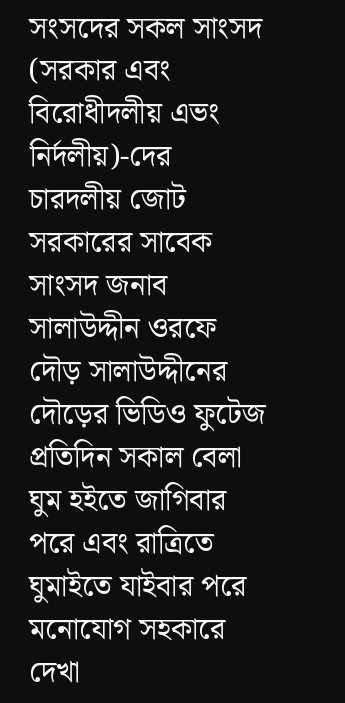সংসদের সকল সাংসদ (সরকার এবং বিরোধীদলীয় এভং নির্দলীয়)-দের চারদলীয় জোট সরকারের সাবেক সাংসদ জনাব সালাউদ্দীন ওরফে দৌড় সালাউদ্দীনের দৌড়ের ভিডিও ফুটেজ প্রতিদিন সকাল বেলা ঘুম হইতে জাগিবার পরে এবং রাত্রিতে ঘুমাইতে যাইবার পরে মনোযোগ সহকারে দেখা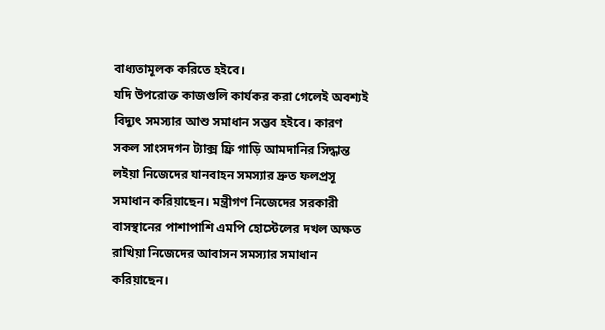বাধ্যতামূলক করিতে হইবে।
যদি উপরোক্ত কাজগুলি কার্যকর করা গেলেই অবশ্যই বিদ্যুৎ সমস্যার আশু সমাধান সম্ভব হইবে। কারণ সকল সাংসদগন ট্যাক্স ফ্রি গাড়ি আমদানির সিদ্ধান্ত লইয়া নিজেদের যানবাহন সমস্যার দ্রুত ফলপ্রসূ সমাধান করিয়াছেন। মন্ত্রীগণ নিজেদের সরকারী বাসস্থানের পাশাপাশি এমপি হোস্টেলের দখল অক্ষত রাখিয়া নিজেদের আবাসন সমস্যার সমাধান করিয়াছেন।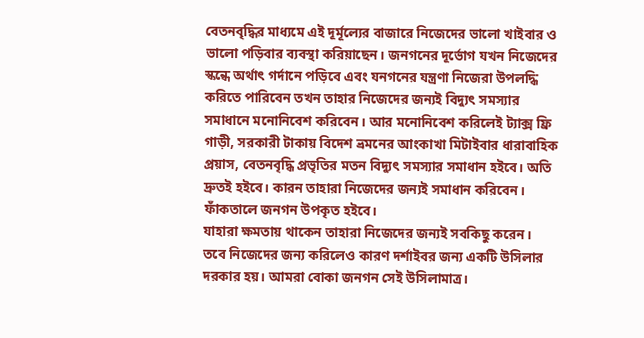বেতনবৃদ্ধির মাধ্যমে এই দূর্মূল্যের বাজারে নিজেদের ভালো খাইবার ও ভালো পড়িবার ব্যবস্থা করিয়াছেন। জনগনের দূর্ভোগ যখন নিজেদের স্কন্ধে অর্থাৎ গর্দানে পড়িবে এবং যনগনের যন্ত্রণা নিজেরা উপলদ্ধি করিতে পারিবেন তখন তাহার নিজেদের জন্যই বিদ্যুৎ সমস্যার সমাধানে মনোনিবেশ করিবেন। আর মনোনিবেশ করিলেই ট্যাক্স ফ্রি গাড়ী, সরকারী টাকায় বিদেশ ভ্রমনের আংকাখা মিটাইবার ধারাবাহিক প্রয়াস, বেতনবৃদ্ধি প্রভৃতির মতন বিদ্যুৎ সমস্যার সমাধান হইবে। অতি দ্রুতই হইবে। কারন তাহারা নিজেদের জন্যই সমাধান করিবেন। ফাঁকতালে জনগন উপকৃত হইবে।
যাহারা ক্ষমতায় থাকেন তাহারা নিজেদের জন্যই সবকিছু করেন। তবে নিজেদের জন্য করিলেও কারণ দর্শাইবর জন্য একটি উসিলার দরকার হয়। আমরা বোকা জনগন সেই উসিলামাত্র।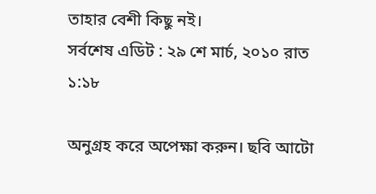তাহার বেশী কিছু নই।
সর্বশেষ এডিট : ২৯ শে মার্চ, ২০১০ রাত ১:১৮

অনুগ্রহ করে অপেক্ষা করুন। ছবি আটো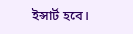ইন্সার্ট হবে।